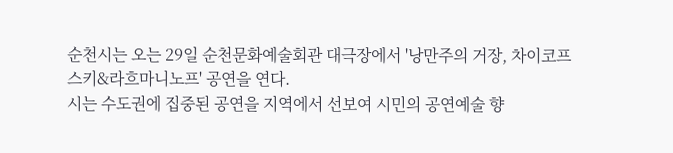순천시는 오는 29일 순천문화예술회관 대극장에서 '낭만주의 거장, 차이코프스키&라흐마니노프' 공연을 연다.
시는 수도권에 집중된 공연을 지역에서 선보여 시민의 공연예술 향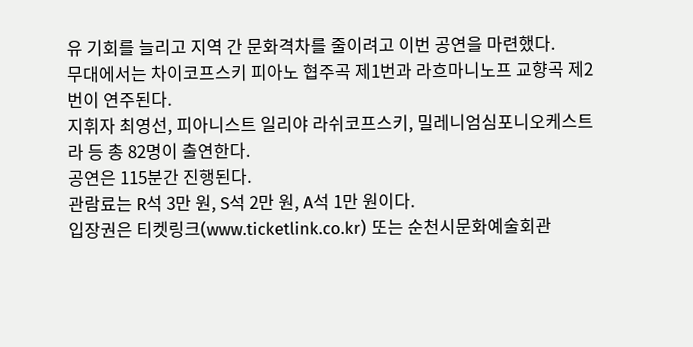유 기회를 늘리고 지역 간 문화격차를 줄이려고 이번 공연을 마련했다.
무대에서는 차이코프스키 피아노 협주곡 제1번과 라흐마니노프 교향곡 제2번이 연주된다.
지휘자 최영선, 피아니스트 일리야 라쉬코프스키, 밀레니엄심포니오케스트라 등 총 82명이 출연한다.
공연은 115분간 진행된다.
관람료는 R석 3만 원, S석 2만 원, A석 1만 원이다.
입장권은 티켓링크(www.ticketlink.co.kr) 또는 순천시문화예술회관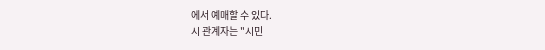에서 예매할 수 있다.
시 관계자는 "시민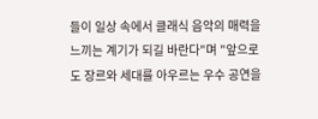들이 일상 속에서 클래식 음악의 매력을 느끼는 계기가 되길 바란다"며 "앞으로도 장르와 세대를 아우르는 우수 공연을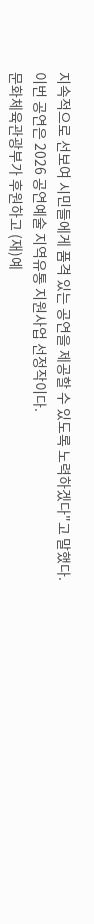지속적으로 선보여 시민들에게 품격 있는 공연을 제공할 수 있도록 노력하겠다"고 말했다.
이번 공연은 2026 공연예술 지역유통 지원사업 선정작이다.
문화체육관광부가 후원하고 (재)예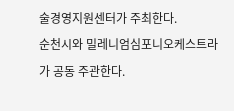술경영지원센터가 주최한다.
순천시와 밀레니엄심포니오케스트라가 공동 주관한다.